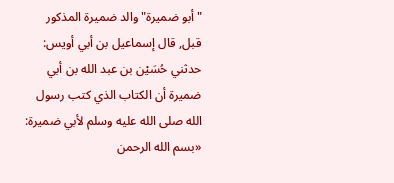"أبو ضميرة"والد ضميرة المذكور قبل, قال إسماعيل بن أبي أويس: حدثني حُسَيْن بن عبد الله بن أبي ضميرة أن الكتاب الذي كتب رسول الله صلى الله عليه وسلم لأبي ضميرة: «بسم الله الرحمن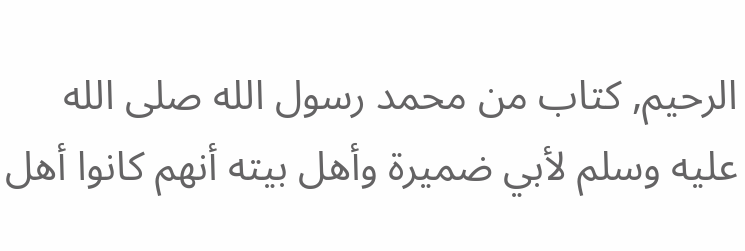الرحيم, كتاب من محمد رسول الله صلى الله عليه وسلم لأبي ضميرة وأهل بيته أنهم كانوا أهل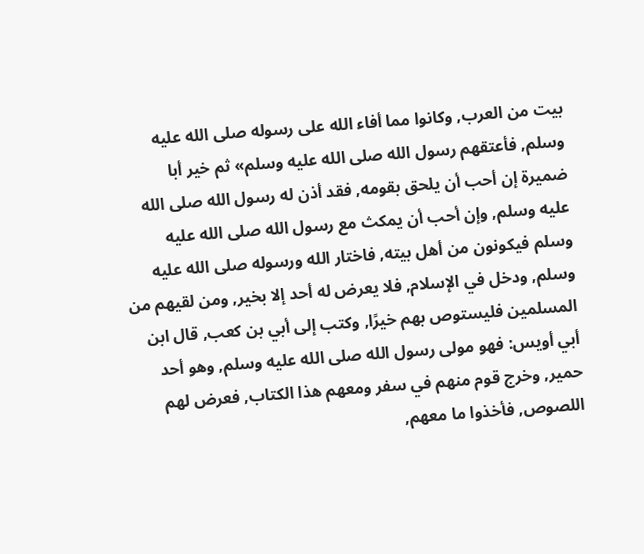بيت من العرب, وكانوا مما أفاء الله على رسوله صلى الله عليه وسلم, فأعتقهم رسول الله صلى الله عليه وسلم» ثم خير أبا ضميرة إن أحب أن يلحق بقومه, فقد أذن له رسول الله صلى الله عليه وسلم, وإن أحب أن يمكث مع رسول الله صلى الله عليه وسلم فيكونون من أهل بيته, فاختار الله ورسوله صلى الله عليه وسلم, ودخل في الإسلام, فلا يعرض له أحد إلا بخير, ومن لقيهم من المسلمين فليستوص بهم خيرًا, وكتب إلى أبي بن كعب, قال ابن أبي أويس: فهو مولى رسول الله صلى الله عليه وسلم, وهو أحد حمير, وخرج قوم منهم في سفر ومعهم هذا الكتاب, فعرض لهم اللصوص, فأخذوا ما معهم,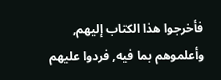فأخرجوا هذا الكتاب إليهم, وأعلموهم بما فيه, فردوا عليهم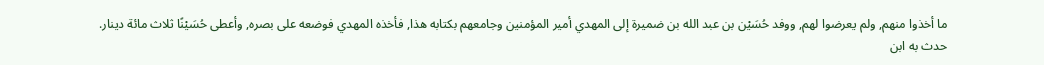ما أخذوا منهم, ولم يعرضوا لهم, ووفد حُسَيْن بن عبد الله بن ضميرة إلى المهدي أمير المؤمنين وجامعهم بكتابه هذا, فأخذه المهدي فوضعه على بصره, وأعطى حُسَيْنًا ثلاث مائة دينار.
حدث به ابن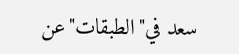سعد في"الطبقات"عن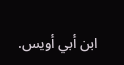ابن أبي أويس.